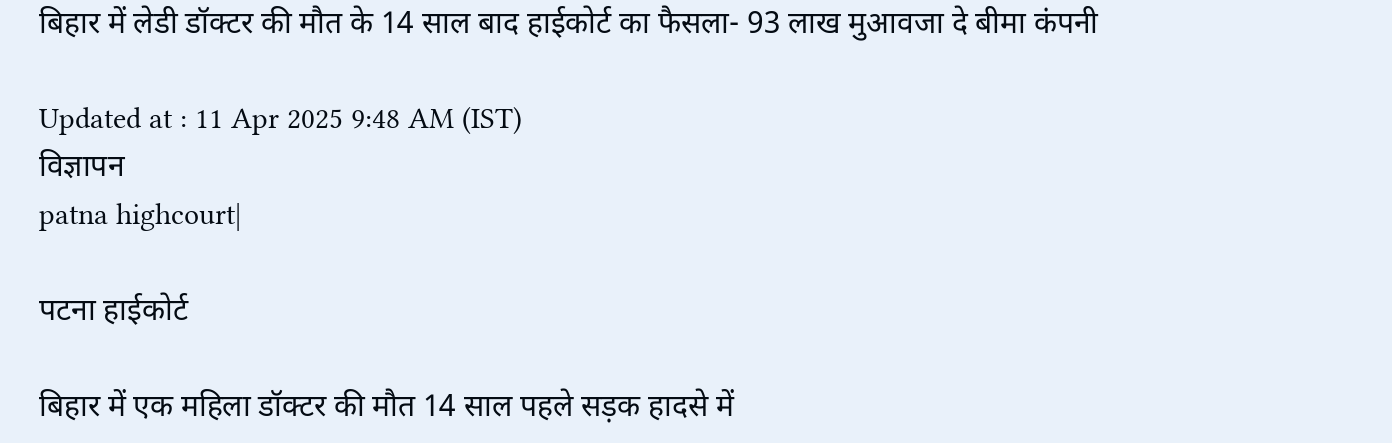बिहार में लेडी डॉक्टर की मौत के 14 साल बाद हाईकोर्ट का फैसला- 93 लाख मुआवजा दे बीमा कंपनी

Updated at : 11 Apr 2025 9:48 AM (IST)
विज्ञापन
patna highcourt|

पटना हाईकोर्ट

बिहार में एक महिला डॉक्टर की मौत 14 साल पहले सड़क हादसे में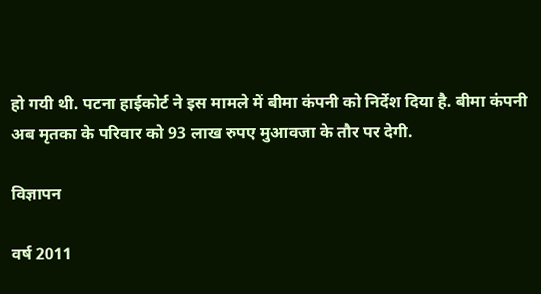हो गयी थी. पटना हाईकोर्ट ने इस मामले में बीमा कंपनी को निर्देश दिया है. बीमा कंपनी अब मृतका के परिवार को 93 लाख रुपए मुआवजा के तौर पर देगी.

विज्ञापन

वर्ष 2011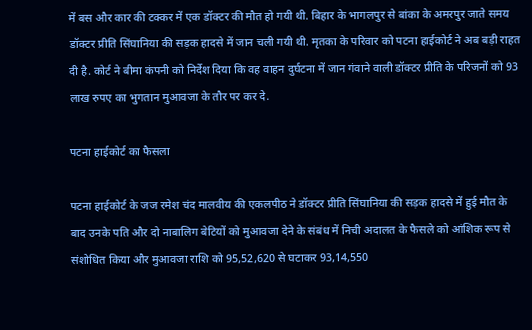में बस और कार की टक्कर में एक डॉक्टर की मौत हो गयी थी. बिहार के भागलपुर से बांका के अमरपुर जाते समय डॉक्टर प्रीति सिंघानिया की सड़क हादसे में जान चली गयी थी. मृतका के परिवार को पटना हाईकोर्ट ने अब बड़ी राहत दी है. कोर्ट ने बीमा कंपनी को निर्देश दिया कि वह वाहन दुर्घटना में जान गंवाने वाली डॉक्टर प्रीति के परिजनों को 93 लाख रुपए का भुगतान मुआवजा के तौर पर कर दे.

पटना हाईकोर्ट का फैसला

पटना हाईकोर्ट के जज रमेश चंद मालवीय की एकलपीठ ने डॉक्टर प्रीति सिंघानिया की सड़क हादसे में हुई मौत के बाद उनके पति और दो नाबालिग बेटियों को मुआवजा देने के संबंध में निची अदालत के फैसले को आंशिक रूप से संशोधित किया और मुआवजा राशि को 95,52,620 से घटाकर 93,14,550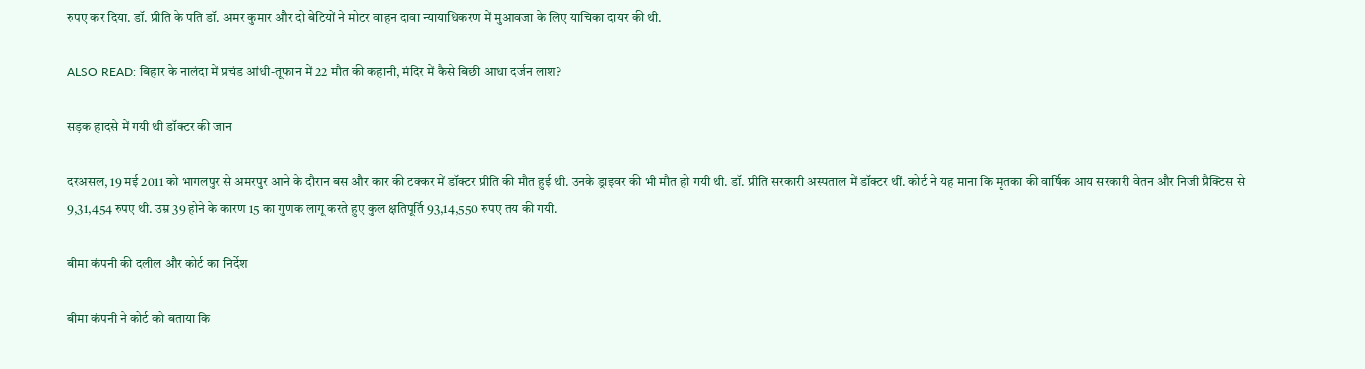रुपए कर दिया. डॉ. प्रीति के पति डॉ. अमर कुमार और दो बेटियों ने मोटर वाहन दावा न्यायाधिकरण में मुआवजा के लिए याचिका दायर की थी.

ALSO READ: बिहार के नालंदा में प्रचंड आंधी-तूफान में 22 मौत की कहानी, मंदिर में कैसे बिछी आधा दर्जन लाश?

सड़क हादसे में गयी थी डॉक्टर की जान

दरअसल, 19 मई 2011 को भागलपुर से अमरपुर आने के दौरान बस और कार की टक्कर में डॉक्टर प्रीति की मौत हुई थी. उनके ड्राइवर की भी मौत हो गयी थी. डॉ. प्रीति सरकारी अस्पताल में डॉक्टर थीं. कोर्ट ने यह माना कि मृतका की वार्षिक आय सरकारी वेतन और निजी प्रैक्टिस से 9,31,454 रुपए थी. उम्र 39 होने के कारण 15 का गुणक लागू करते हुए कुल क्षतिपूर्ति 93,14,550 रुपए तय की गयी.

बीमा कंपनी की दलील और कोर्ट का निर्देश

बीमा कंपनी ने कोर्ट को बताया कि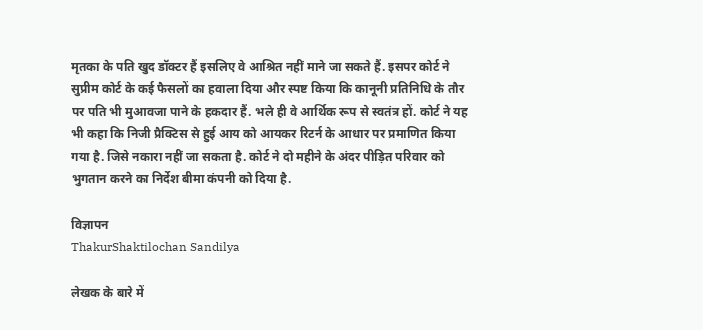मृतका के पति खुद डॉक्टर हैं इसलिए वे आश्रित नहीं माने जा सकते हैं. इसपर कोर्ट ने सुप्रीम कोर्ट के कई फैसलों का हवाला दिया और स्पष्ट किया कि कानूनी प्रतिनिधि के तौर पर पति भी मुआवजा पाने के हकदार हैं. भले ही वे आर्थिक रूप से स्वतंत्र हों. कोर्ट ने यह भी कहा कि निजी प्रैक्टिस से हुई आय को आयकर रिटर्न के आधार पर प्रमाणित किया गया है. जिसे नकारा नहीं जा सकता है. कोर्ट ने दो महीने के अंदर पीड़ित परिवार को भुगतान करने का निर्देश बीमा कंपनी को दिया है.

विज्ञापन
ThakurShaktilochan Sandilya

लेखक के बारे में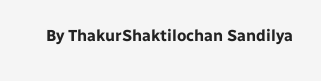By ThakurShaktilochan Sandilya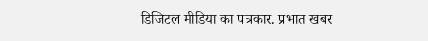डिजिटल मीडिया का पत्रकार. प्रभात खबर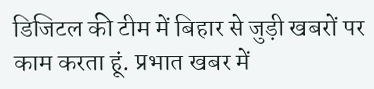डिजिटल की टीम में बिहार से जुड़ी खबरों पर काम करता हूं. प्रभात खबर में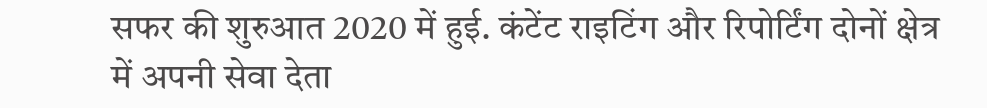सफर की शुरुआत 2020 में हुई. कंटेंट राइटिंग और रिपोर्टिंग दोनों क्षेत्र में अपनी सेवा देता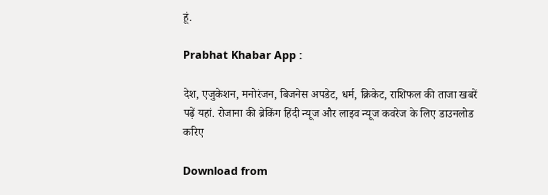हूं.

Prabhat Khabar App :

देश, एजुकेशन, मनोरंजन, बिजनेस अपडेट, धर्म, क्रिकेट, राशिफल की ताजा खबरें पढ़ें यहां. रोजाना की ब्रेकिंग हिंदी न्यूज और लाइव न्यूज कवरेज के लिए डाउनलोड करिए

Download from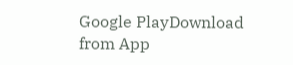Google PlayDownload from App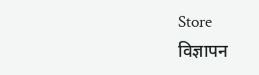Store
विज्ञापन